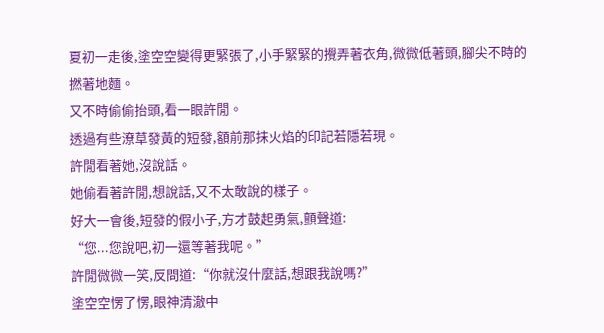夏初一走後,塗空空變得更緊張了,小手緊緊的攪弄著衣角,微微低著頭,腳尖不時的撚著地麵。
又不時偷偷抬頭,看一眼許閒。
透過有些潦草發黃的短發,額前那抹火焰的印記若隱若現。
許閒看著她,沒說話。
她偷看著許閒,想說話,又不太敢說的樣子。
好大一會後,短發的假小子,方才鼓起勇氣,顫聲道:
“您...您說吧,初一還等著我呢。”
許閒微微一笑,反問道:“你就沒什麼話,想跟我說嗎?”
塗空空愣了愣,眼神清澈中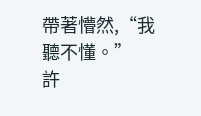帶著懵然,“我聽不懂。”
許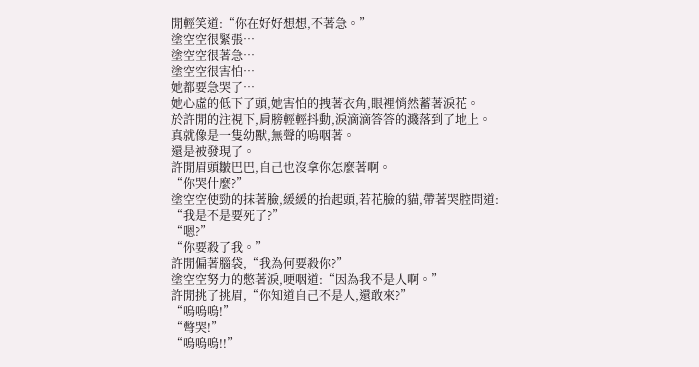閒輕笑道:“你在好好想想,不著急。”
塗空空很緊張…
塗空空很著急…
塗空空很害怕…
她都要急哭了…
她心虛的低下了頭,她害怕的拽著衣角,眼裡悄然蓄著淚花。
於許閒的注視下,肩膀輕輕抖動,淚滴滴答答的濺落到了地上。
真就像是一隻幼獸,無聲的嗚咽著。
還是被發現了。
許閒眉頭皺巴巴,自己也沒拿你怎麼著啊。
“你哭什麼?”
塗空空使勁的抹著臉,緩緩的抬起頭,若花臉的貓,帶著哭腔問道:
“我是不是要死了?”
“嗯?”
“你要殺了我。”
許閒偏著腦袋,“我為何要殺你?”
塗空空努力的憋著淚,哽咽道:“因為我不是人啊。”
許閒挑了挑眉,“你知道自己不是人,還敢來?”
“嗚嗚嗚!”
“彆哭!”
“嗚嗚嗚!!”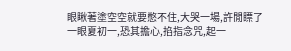眼瞅著塗空空就要憋不住,大哭一場,許閒瞟了一眼夏初一,恐其擔心,掐指念咒,起一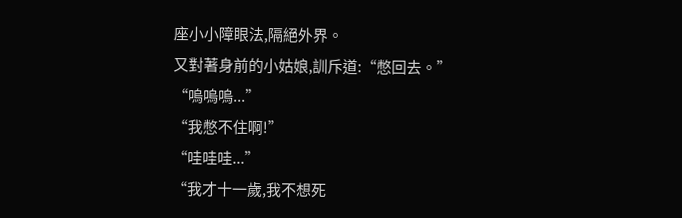座小小障眼法,隔絕外界。
又對著身前的小姑娘,訓斥道:“憋回去。”
“嗚嗚嗚...”
“我憋不住啊!”
“哇哇哇...”
“我才十一歲,我不想死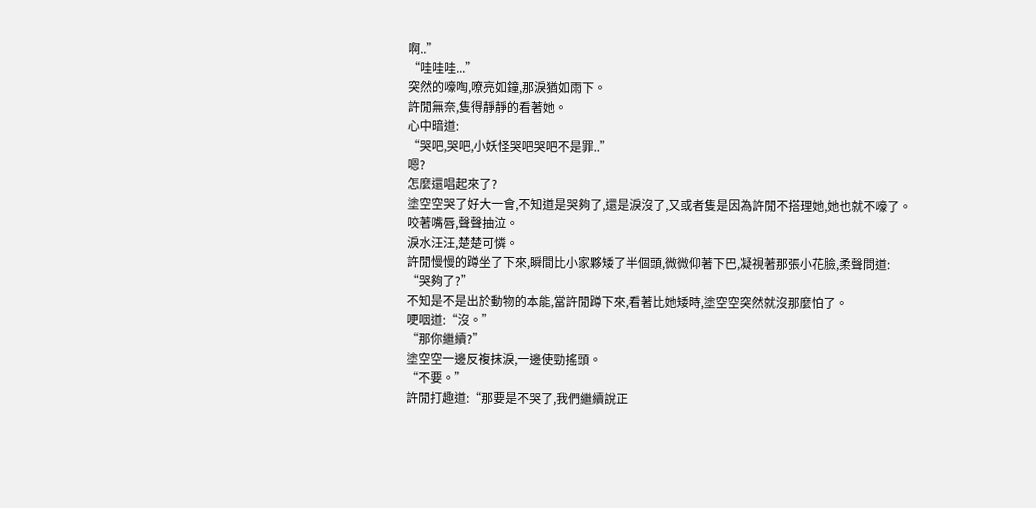啊..”
“哇哇哇...”
突然的嚎啕,嘹亮如鐘,那淚猶如雨下。
許閒無奈,隻得靜靜的看著她。
心中暗道:
“哭吧,哭吧,小妖怪哭吧哭吧不是罪..”
嗯?
怎麼還唱起來了?
塗空空哭了好大一會,不知道是哭夠了,還是淚沒了,又或者隻是因為許閒不搭理她,她也就不嚎了。
咬著嘴唇,聲聲抽泣。
淚水汪汪,楚楚可憐。
許閒慢慢的蹲坐了下來,瞬間比小家夥矮了半個頭,微微仰著下巴,凝視著那張小花臉,柔聲問道:
“哭夠了?”
不知是不是出於動物的本能,當許閒蹲下來,看著比她矮時,塗空空突然就沒那麼怕了。
哽咽道:“沒。”
“那你繼續?”
塗空空一邊反複抹淚,一邊使勁搖頭。
“不要。”
許閒打趣道:“那要是不哭了,我們繼續說正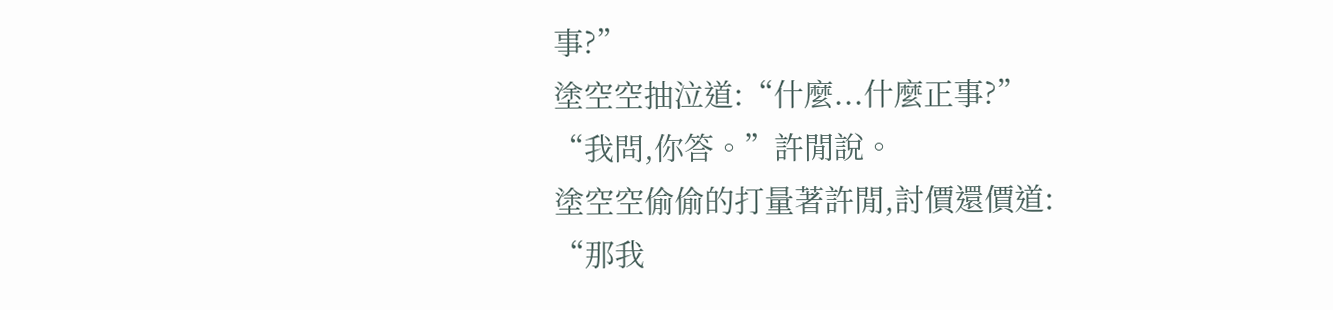事?”
塗空空抽泣道:“什麼...什麼正事?”
“我問,你答。”許閒說。
塗空空偷偷的打量著許閒,討價還價道:
“那我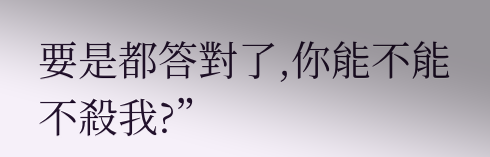要是都答對了,你能不能不殺我?”